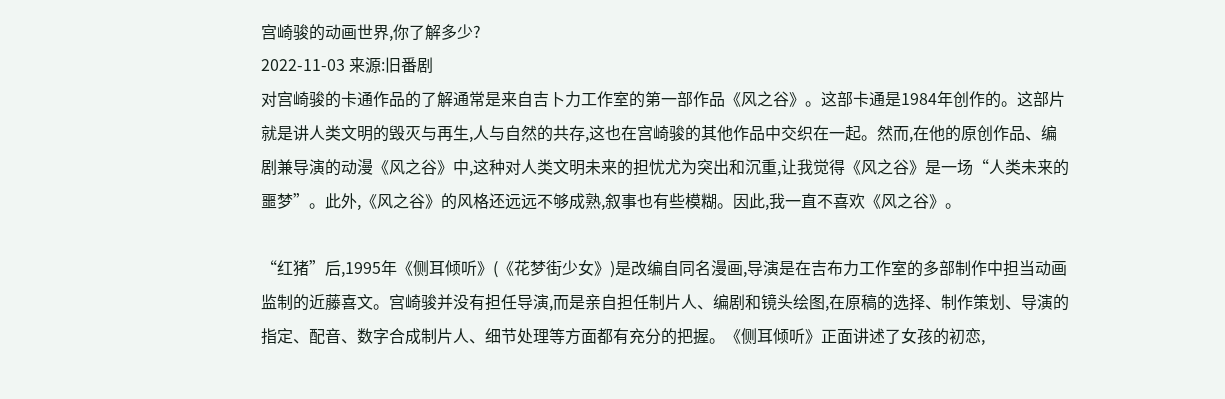宫崎骏的动画世界,你了解多少?
2022-11-03 来源:旧番剧
对宫崎骏的卡通作品的了解通常是来自吉卜力工作室的第一部作品《风之谷》。这部卡通是1984年创作的。这部片就是讲人类文明的毁灭与再生,人与自然的共存,这也在宫崎骏的其他作品中交织在一起。然而,在他的原创作品、编剧兼导演的动漫《风之谷》中,这种对人类文明未来的担忧尤为突出和沉重,让我觉得《风之谷》是一场“人类未来的噩梦”。此外,《风之谷》的风格还远远不够成熟,叙事也有些模糊。因此,我一直不喜欢《风之谷》。

“红猪”后,1995年《侧耳倾听》(《花梦街少女》)是改编自同名漫画,导演是在吉布力工作室的多部制作中担当动画监制的近藤喜文。宫崎骏并没有担任导演,而是亲自担任制片人、编剧和镜头绘图,在原稿的选择、制作策划、导演的指定、配音、数字合成制片人、细节处理等方面都有充分的把握。《侧耳倾听》正面讲述了女孩的初恋,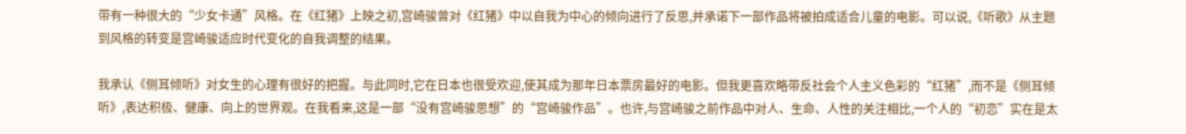带有一种很大的“少女卡通”风格。在《红猪》上映之初,宫崎骏曾对《红猪》中以自我为中心的倾向进行了反思,并承诺下一部作品将被拍成适合儿童的电影。可以说,《听歌》从主题到风格的转变是宫崎骏适应时代变化的自我调整的结果。

我承认《侧耳倾听》对女生的心理有很好的把握。与此同时,它在日本也很受欢迎,使其成为那年日本票房最好的电影。但我更喜欢略带反社会个人主义色彩的“红猪”,而不是《侧耳倾听》,表达积极、健康、向上的世界观。在我看来,这是一部“没有宫崎骏思想”的“宫崎骏作品”。也许,与宫崎骏之前作品中对人、生命、人性的关注相比,一个人的“初恋”实在是太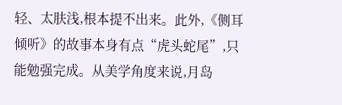轻、太肤浅,根本提不出来。此外,《侧耳倾听》的故事本身有点“虎头蛇尾”,只能勉强完成。从美学角度来说,月岛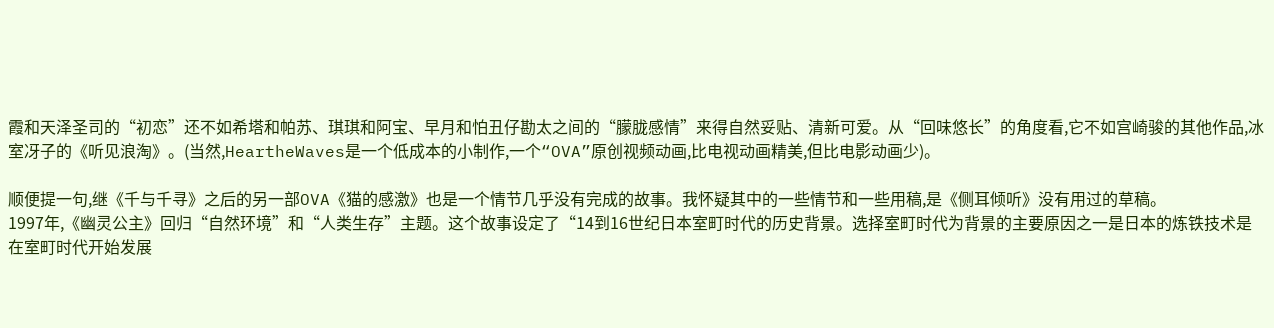霞和天泽圣司的“初恋”还不如希塔和帕苏、琪琪和阿宝、早月和怕丑仔勘太之间的“朦胧感情”来得自然妥贴、清新可爱。从“回味悠长”的角度看,它不如宫崎骏的其他作品,冰室冴子的《听见浪淘》。(当然,HeartheWaves是一个低成本的小制作,一个“OVA”原创视频动画,比电视动画精美,但比电影动画少)。

顺便提一句,继《千与千寻》之后的另一部OVA《猫的感激》也是一个情节几乎没有完成的故事。我怀疑其中的一些情节和一些用稿,是《侧耳倾听》没有用过的草稿。
1997年,《幽灵公主》回归“自然环境”和“人类生存”主题。这个故事设定了“14到16世纪日本室町时代的历史背景。选择室町时代为背景的主要原因之一是日本的炼铁技术是在室町时代开始发展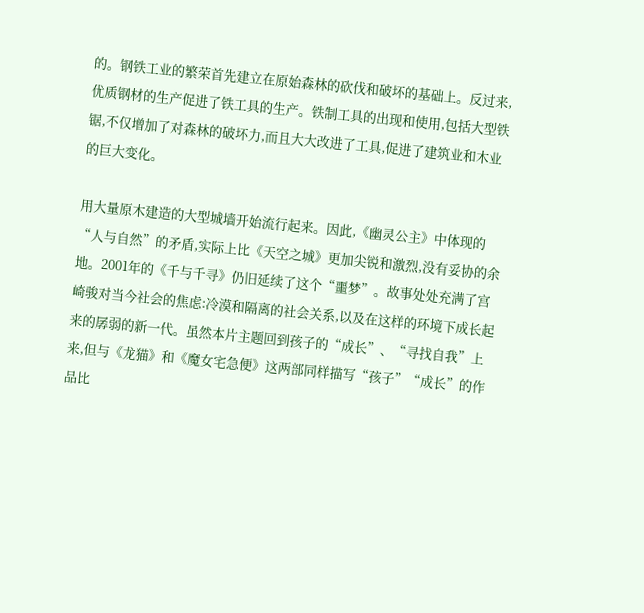的。钢铁工业的繁荣首先建立在原始森林的砍伐和破坏的基础上。反过来,优质钢材的生产促进了铁工具的生产。铁制工具的出现和使用,包括大型铁锯,不仅增加了对森林的破坏力,而且大大改进了工具,促进了建筑业和木业的巨大变化。

用大量原木建造的大型城墙开始流行起来。因此,《幽灵公主》中体现的“人与自然”的矛盾,实际上比《天空之城》更加尖锐和激烈,没有妥协的余地。2001年的《千与千寻》仍旧延续了这个“噩梦”。故事处处充满了宫崎骏对当今社会的焦虑:冷漠和隔离的社会关系,以及在这样的环境下成长起来的孱弱的新一代。虽然本片主题回到孩子的“成长”、“寻找自我”上来,但与《龙猫》和《魔女宅急便》这两部同样描写“孩子”“成长”的作品比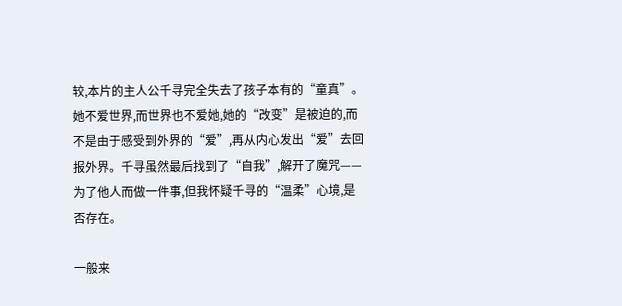较,本片的主人公千寻完全失去了孩子本有的“童真”。她不爱世界,而世界也不爱她,她的“改变”是被迫的,而不是由于感受到外界的“爱”,再从内心发出“爱”去回报外界。千寻虽然最后找到了“自我”,解开了魔咒——为了他人而做一件事,但我怀疑千寻的“温柔”心境,是否存在。

一般来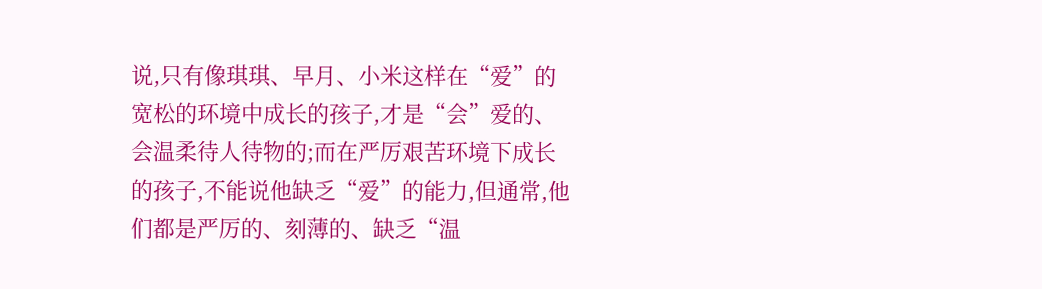说,只有像琪琪、早月、小米这样在“爱”的宽松的环境中成长的孩子,才是“会”爱的、会温柔待人待物的;而在严厉艰苦环境下成长的孩子,不能说他缺乏“爱”的能力,但通常,他们都是严厉的、刻薄的、缺乏“温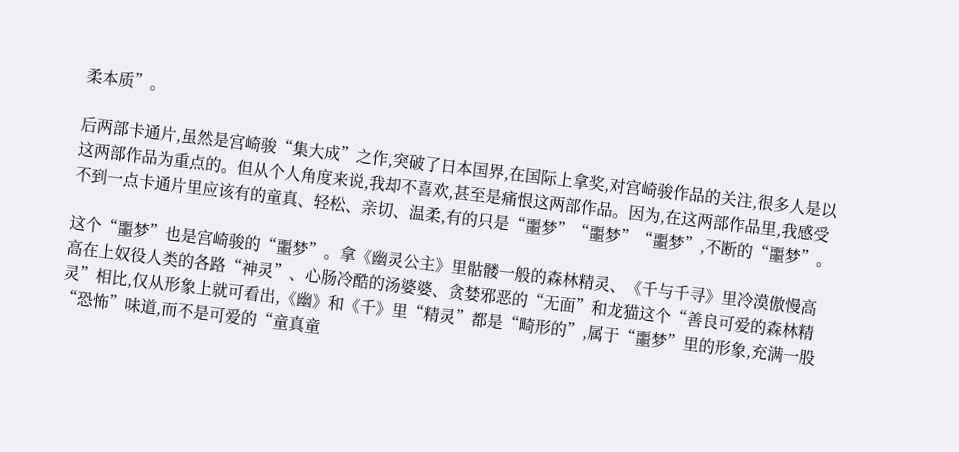柔本质”。

后两部卡通片,虽然是宫崎骏“集大成”之作,突破了日本国界,在国际上拿奖,对宫崎骏作品的关注,很多人是以这两部作品为重点的。但从个人角度来说,我却不喜欢,甚至是痛恨这两部作品。因为,在这两部作品里,我感受不到一点卡通片里应该有的童真、轻松、亲切、温柔,有的只是“噩梦”“噩梦”“噩梦”,不断的“噩梦”。

这个“噩梦”也是宫崎骏的“噩梦”。拿《幽灵公主》里骷髅一般的森林精灵、《千与千寻》里冷漠傲慢高高在上奴役人类的各路“神灵”、心肠冷酷的汤婆婆、贪婪邪恶的“无面”和龙猫这个“善良可爱的森林精灵”相比,仅从形象上就可看出,《幽》和《千》里“精灵”都是“畸形的”,属于“噩梦”里的形象,充满一股“恐怖”味道,而不是可爱的“童真童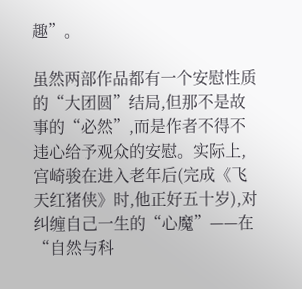趣”。

虽然两部作品都有一个安慰性质的“大团圆”结局,但那不是故事的“必然”,而是作者不得不违心给予观众的安慰。实际上,宫崎骏在进入老年后(完成《飞天红猪侠》时,他正好五十岁),对纠缠自己一生的“心魔”——在“自然与科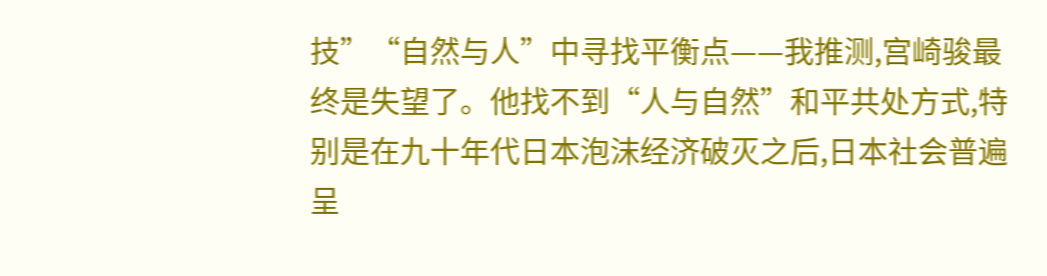技”“自然与人”中寻找平衡点——我推测,宫崎骏最终是失望了。他找不到“人与自然”和平共处方式,特别是在九十年代日本泡沫经济破灭之后,日本社会普遍呈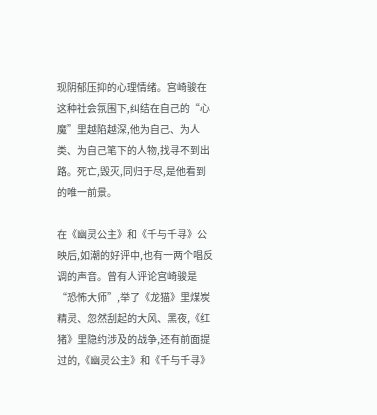现阴郁压抑的心理情绪。宫崎骏在这种社会氛围下,纠结在自己的“心魔”里越陷越深,他为自己、为人类、为自己笔下的人物,找寻不到出路。死亡,毁灭,同归于尽,是他看到的唯一前景。

在《幽灵公主》和《千与千寻》公映后,如潮的好评中,也有一两个唱反调的声音。曾有人评论宫崎骏是“恐怖大师”,举了《龙猫》里煤炭精灵、忽然刮起的大风、黑夜,《红猪》里隐约涉及的战争,还有前面提过的,《幽灵公主》和《千与千寻》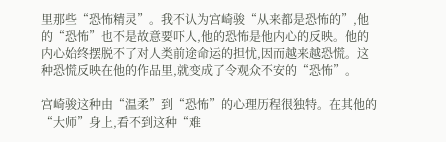里那些“恐怖精灵”。我不认为宫崎骏“从来都是恐怖的”,他的“恐怖”也不是故意要吓人,他的恐怖是他内心的反映。他的内心始终摆脱不了对人类前途命运的担忧,因而越来越恐慌。这种恐慌反映在他的作品里,就变成了令观众不安的“恐怖”。

宫崎骏这种由“温柔”到“恐怖”的心理历程很独特。在其他的“大师”身上,看不到这种“难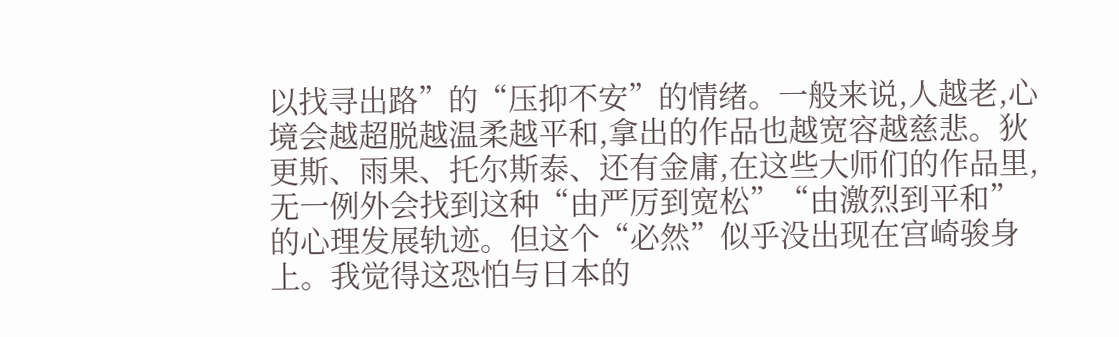以找寻出路”的“压抑不安”的情绪。一般来说,人越老,心境会越超脱越温柔越平和,拿出的作品也越宽容越慈悲。狄更斯、雨果、托尔斯泰、还有金庸,在这些大师们的作品里,无一例外会找到这种“由严厉到宽松”“由激烈到平和”的心理发展轨迹。但这个“必然”似乎没出现在宫崎骏身上。我觉得这恐怕与日本的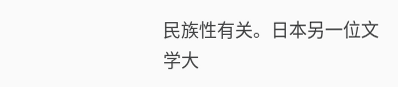民族性有关。日本另一位文学大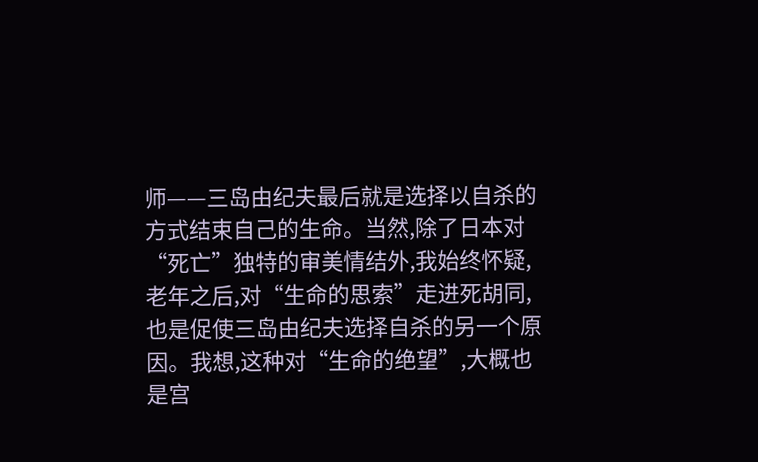师——三岛由纪夫最后就是选择以自杀的方式结束自己的生命。当然,除了日本对“死亡”独特的审美情结外,我始终怀疑,老年之后,对“生命的思索”走进死胡同,也是促使三岛由纪夫选择自杀的另一个原因。我想,这种对“生命的绝望”,大概也是宫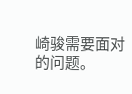崎骏需要面对的问题。